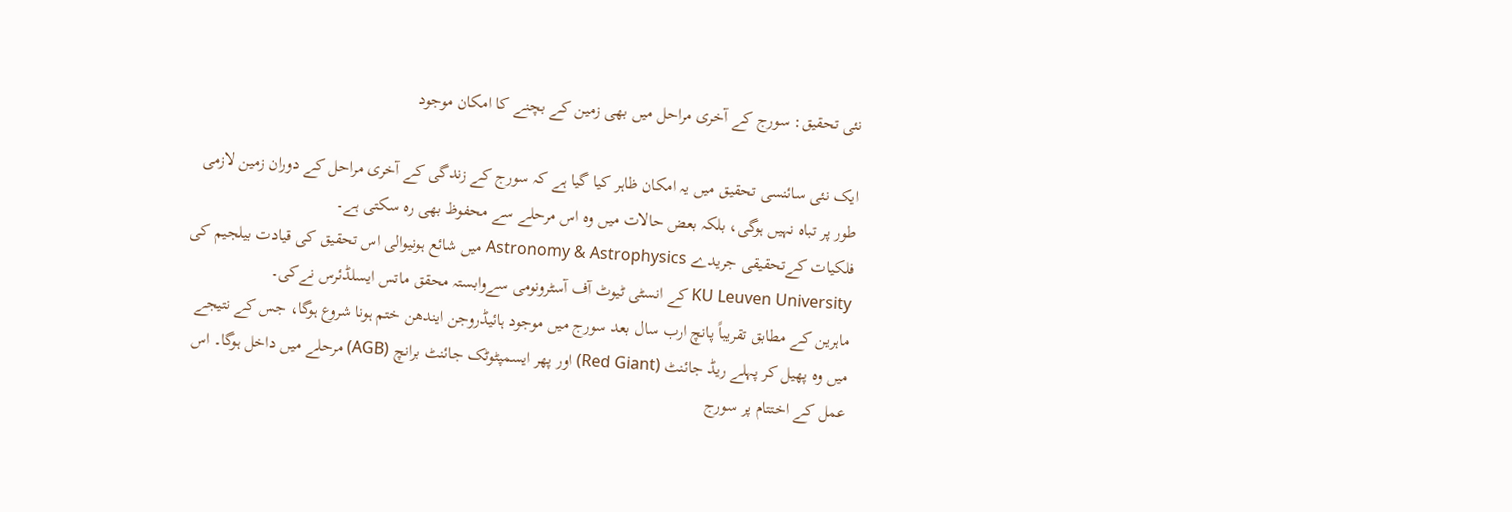نئی تحقیق: سورج کے آخری مراحل میں بھی زمین کے بچنے کا امکان موجود

ایک نئی سائنسی تحقیق میں یہ امکان ظاہر کیا گیا ہے کہ سورج کے زندگی کے آخری مراحل کے دوران زمین لازمی طور پر تباہ نہیں ہوگی، بلکہ بعض حالات میں وہ اس مرحلے سے محفوظ بھی رہ سکتی ہے۔
فلکیات کےتحقیقی جریدے Astronomy & Astrophysics میں شائع ہونیوالی اس تحقیق کی قیادت بیلجیم کی KU Leuven University کے انسٹی ٹیوٹ آف آسٹرونومی سےوابستہ محقق ماتس ایسلڈئرس نےکی۔
ماہرین کے مطابق تقریباً پانچ ارب سال بعد سورج میں موجود ہائیڈروجن ایندھن ختم ہونا شروع ہوگا، جس کے نتیجے میں وہ پھیل کر پہلے ریڈ جائنٹ (Red Giant) اور پھر ایسمپٹوٹک جائنٹ برانچ (AGB) مرحلے میں داخل ہوگا۔ اس عمل کے اختتام پر سورج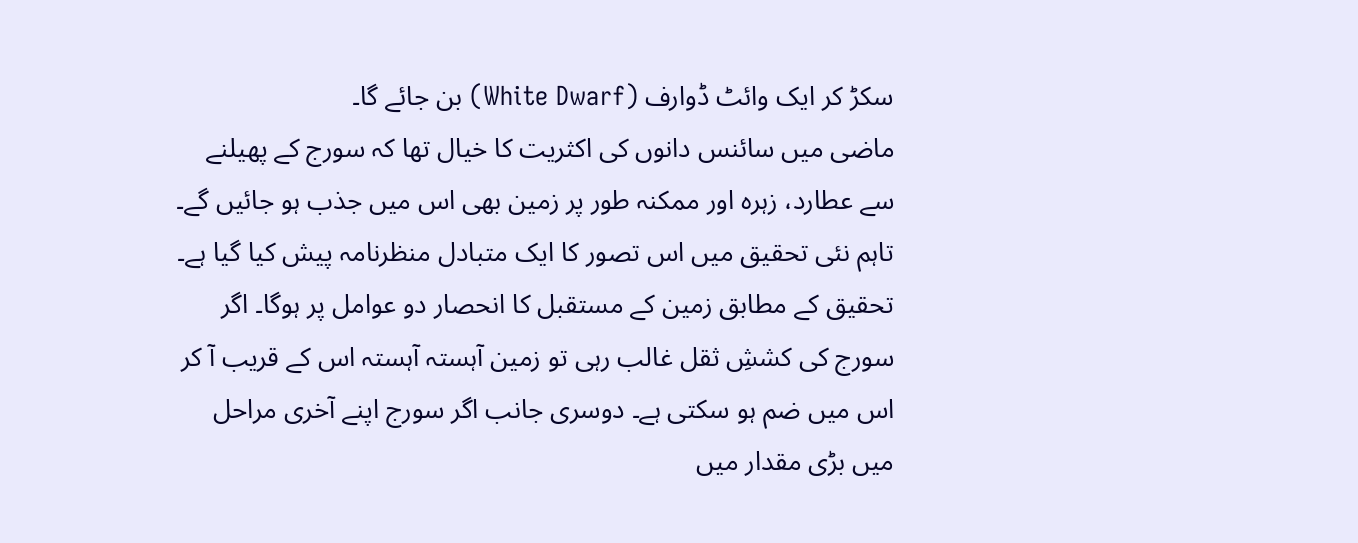سکڑ کر ایک وائٹ ڈوارف (White Dwarf) بن جائے گا۔
ماضی میں سائنس دانوں کی اکثریت کا خیال تھا کہ سورج کے پھیلنے سے عطارد، زہرہ اور ممکنہ طور پر زمین بھی اس میں جذب ہو جائیں گے۔ تاہم نئی تحقیق میں اس تصور کا ایک متبادل منظرنامہ پیش کیا گیا ہے۔
تحقیق کے مطابق زمین کے مستقبل کا انحصار دو عوامل پر ہوگا۔ اگر سورج کی کششِ ثقل غالب رہی تو زمین آہستہ آہستہ اس کے قریب آ کر اس میں ضم ہو سکتی ہے۔ دوسری جانب اگر سورج اپنے آخری مراحل میں بڑی مقدار میں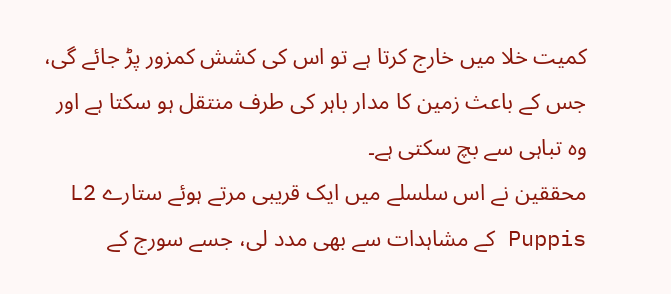کمیت خلا میں خارج کرتا ہے تو اس کی کشش کمزور پڑ جائے گی، جس کے باعث زمین کا مدار باہر کی طرف منتقل ہو سکتا ہے اور وہ تباہی سے بچ سکتی ہے۔
محققین نے اس سلسلے میں ایک قریبی مرتے ہوئے ستارے L2 Puppis کے مشاہدات سے بھی مدد لی، جسے سورج کے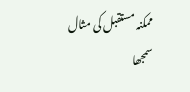ممکنہ مستقبل کی مثال سمجھا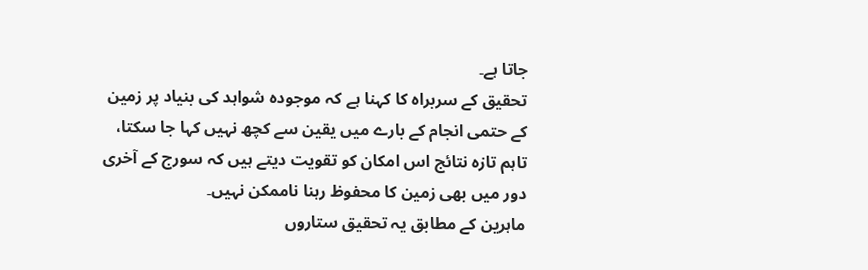جاتا ہے۔
تحقیق کے سربراہ کا کہنا ہے کہ موجودہ شواہد کی بنیاد پر زمین کے حتمی انجام کے بارے میں یقین سے کچھ نہیں کہا جا سکتا، تاہم تازہ نتائج اس امکان کو تقویت دیتے ہیں کہ سورج کے آخری دور میں بھی زمین کا محفوظ رہنا ناممکن نہیں۔
ماہرین کے مطابق یہ تحقیق ستاروں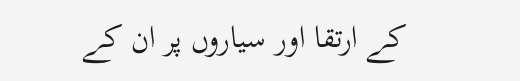کے ارتقا اور سیاروں پر ان کے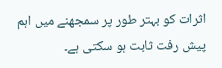اثرات کو بہتر طور پر سمجھنے میں اہم پیش رفت ثابت ہو سکتی ہے۔